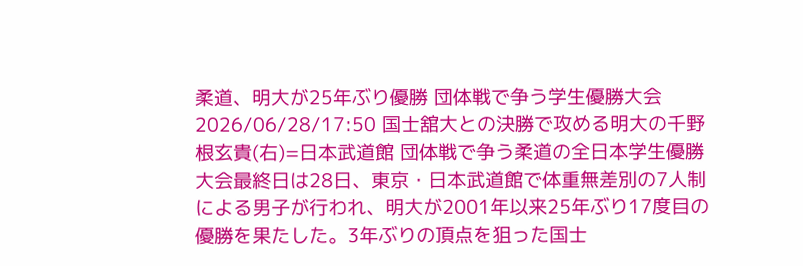柔道、明大が25年ぶり優勝 団体戦で争う学生優勝大会 2026/06/28/17:50 国士舘大との決勝で攻める明大の千野根玄貴(右)=日本武道館 団体戦で争う柔道の全日本学生優勝大会最終日は28日、東京・日本武道館で体重無差別の7人制による男子が行われ、明大が2001年以来25年ぶり17度目の優勝を果たした。3年ぶりの頂点を狙った国士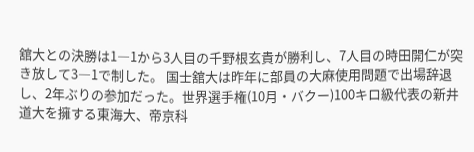舘大との決勝は1―1から3人目の千野根玄貴が勝利し、7人目の時田開仁が突き放して3―1で制した。 国士舘大は昨年に部員の大麻使用問題で出場辞退し、2年ぶりの参加だった。世界選手権(10月・バクー)100キロ級代表の新井道大を擁する東海大、帝京科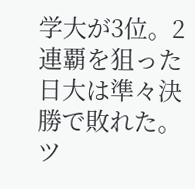学大が3位。2連覇を狙った日大は準々決勝で敗れた。 ツ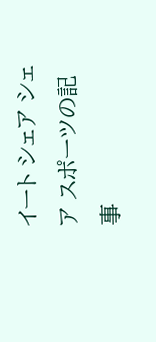イート シェア シェア スポーツの記事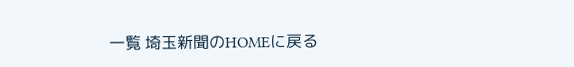一覧 埼玉新聞のHOMEに戻る